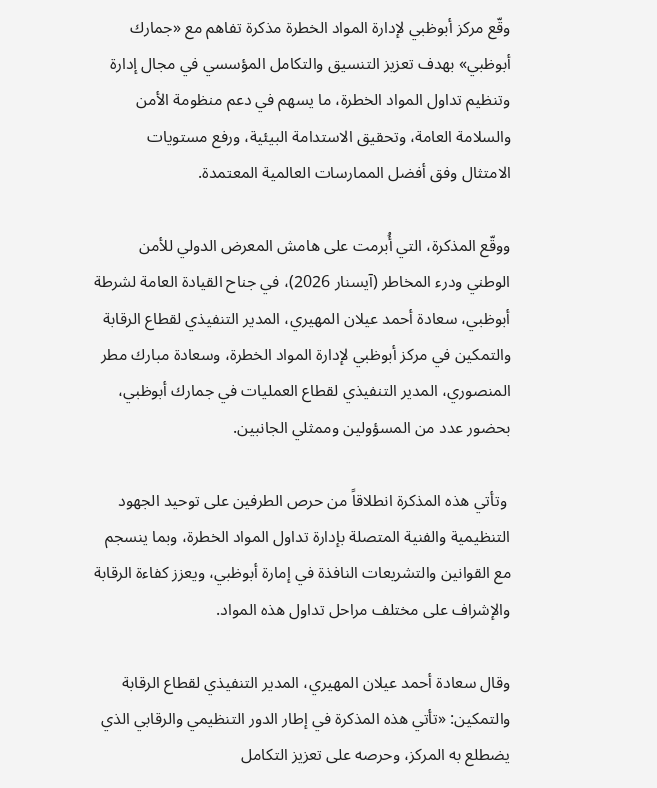وقّع مركز أبوظبي لإدارة المواد الخطرة مذكرة تفاهم مع «جمارك أبوظبي» بهدف تعزيز التنسيق والتكامل المؤسسي في مجال إدارة وتنظيم تداول المواد الخطرة، ما يسهم في دعم منظومة الأمن والسلامة العامة، وتحقيق الاستدامة البيئية، ورفع مستويات الامتثال وفق أفضل الممارسات العالمية المعتمدة.

ووقّع المذكرة، التي أُبرمت على هامش المعرض الدولي للأمن الوطني ودرء المخاطر (آيسنار 2026)، في جناح القيادة العامة لشرطة أبوظبي، سعادة أحمد عيلان المهيري، المدير التنفيذي لقطاع الرقابة والتمكين في مركز أبوظبي لإدارة المواد الخطرة، وسعادة مبارك مطر المنصوري، المدير التنفيذي لقطاع العمليات في جمارك أبوظبي، بحضور عدد من المسؤولين وممثلي الجانبين.

 وتأتي هذه المذكرة انطلاقاً من حرص الطرفين على توحيد الجهود التنظيمية والفنية المتصلة بإدارة تداول المواد الخطرة، وبما ينسجم مع القوانين والتشريعات النافذة في إمارة أبوظبي، ويعزز كفاءة الرقابة والإشراف على مختلف مراحل تداول هذه المواد.

وقال سعادة أحمد عيلان المهيري، المدير التنفيذي لقطاع الرقابة والتمكين: «تأتي هذه المذكرة في إطار الدور التنظيمي والرقابي الذي يضطلع به المركز، وحرصه على تعزيز التكامل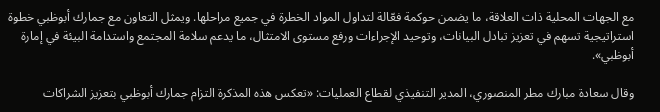مع الجهات المحلية ذات العلاقة، ما يضمن حوكمة فعّالة لتداول المواد الخطرة في جميع مراحلها. ويمثل التعاون مع جمارك أبوظبي خطوة استراتيجية تسهم في تعزيز تبادل البيانات، وتوحيد الإجراءات ورفع مستوى الامتثال، ما يدعم سلامة المجتمع واستدامة البيئة في إمارة أبوظبي».

وقال سعادة مبارك مطر المنصوري، المدير التنفيذي لقطاع العمليات: «تعكس هذه المذكرة التزام جمارك أبوظبي بتعزيز الشراكات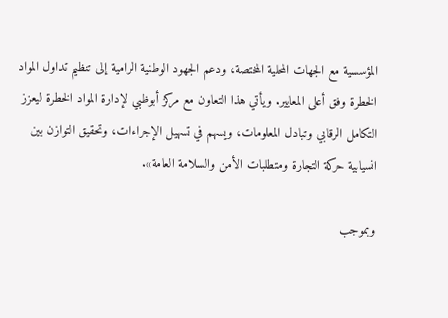المؤسسية مع الجهات المحلية المختصة، ودعم الجهود الوطنية الرامية إلى تنظيم تداول المواد الخطرة وفق أعلى المعايير. ويأتي هذا التعاون مع مركز أبوظبي لإدارة المواد الخطرة ليعزز التكامل الرقابي وتبادل المعلومات، ويسهم في تسهيل الإجراءات، وتحقيق التوازن بين انسيابية حركة التجارة ومتطلبات الأمن والسلامة العامة».

وبموجب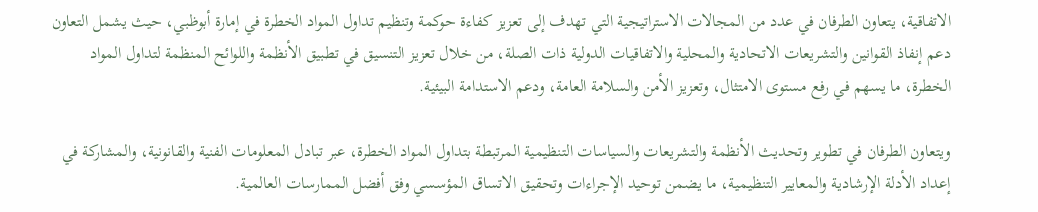الاتفاقية، يتعاون الطرفان في عدد من المجالات الاستراتيجية التي تهدف إلى تعزيز كفاءة حوكمة وتنظيم تداول المواد الخطرة في إمارة أبوظبي، حيث يشمل التعاون دعم إنفاذ القوانين والتشريعات الاتحادية والمحلية والاتفاقيات الدولية ذات الصلة، من خلال تعزيز التنسيق في تطبيق الأنظمة واللوائح المنظمة لتداول المواد الخطرة، ما يسهم في رفع مستوى الامتثال، وتعزيز الأمن والسلامة العامة، ودعم الاستدامة البيئية.

ويتعاون الطرفان في تطوير وتحديث الأنظمة والتشريعات والسياسات التنظيمية المرتبطة بتداول المواد الخطرة، عبر تبادل المعلومات الفنية والقانونية، والمشاركة في إعداد الأدلة الإرشادية والمعايير التنظيمية، ما يضمن توحيد الإجراءات وتحقيق الاتساق المؤسسي وفق أفضل الممارسات العالمية.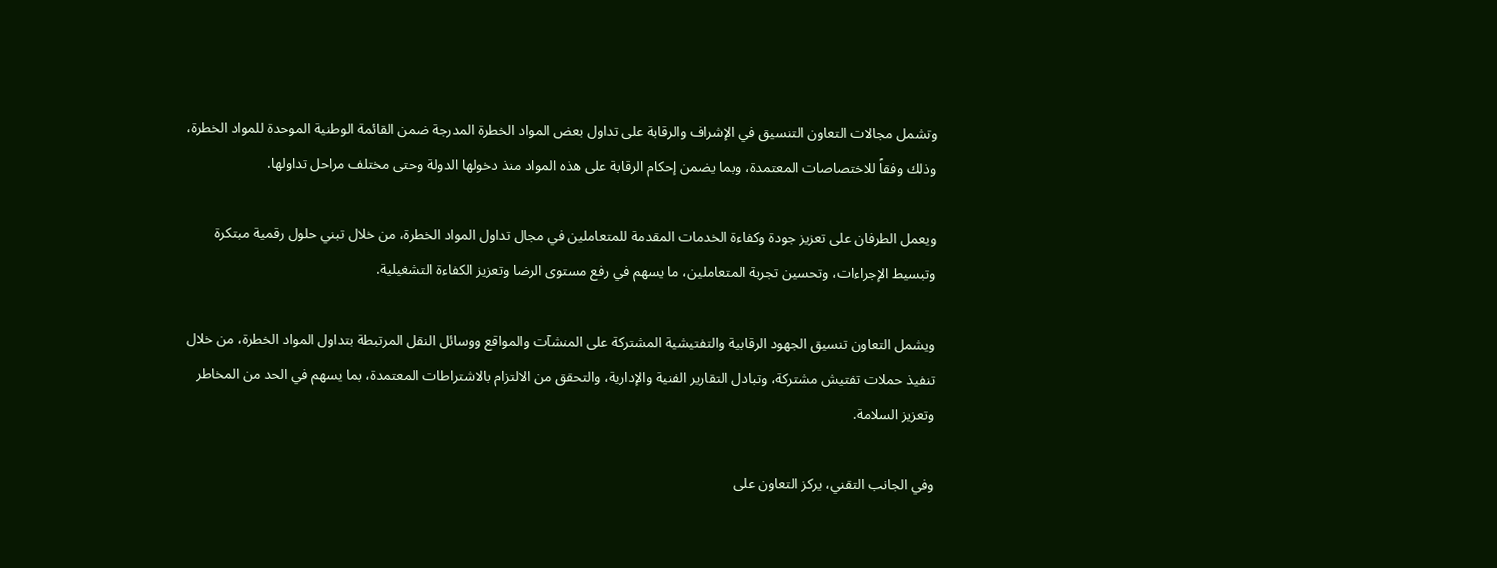وتشمل مجالات التعاون التنسيق في الإشراف والرقابة على تداول بعض المواد الخطرة المدرجة ضمن القائمة الوطنية الموحدة للمواد الخطرة، وذلك وفقاً للاختصاصات المعتمدة، وبما يضمن إحكام الرقابة على هذه المواد منذ دخولها الدولة وحتى مختلف مراحل تداولها.

ويعمل الطرفان على تعزيز جودة وكفاءة الخدمات المقدمة للمتعاملين في مجال تداول المواد الخطرة، من خلال تبني حلول رقمية مبتكرة وتبسيط الإجراءات، وتحسين تجربة المتعاملين، ما يسهم في رفع مستوى الرضا وتعزيز الكفاءة التشغيلية.

ويشمل التعاون تنسيق الجهود الرقابية والتفتيشية المشتركة على المنشآت والمواقع ووسائل النقل المرتبطة بتداول المواد الخطرة، من خلال تنفيذ حملات تفتيش مشتركة، وتبادل التقارير الفنية والإدارية، والتحقق من الالتزام بالاشتراطات المعتمدة، بما يسهم في الحد من المخاطر وتعزيز السلامة.

وفي الجانب التقني، يركز التعاون على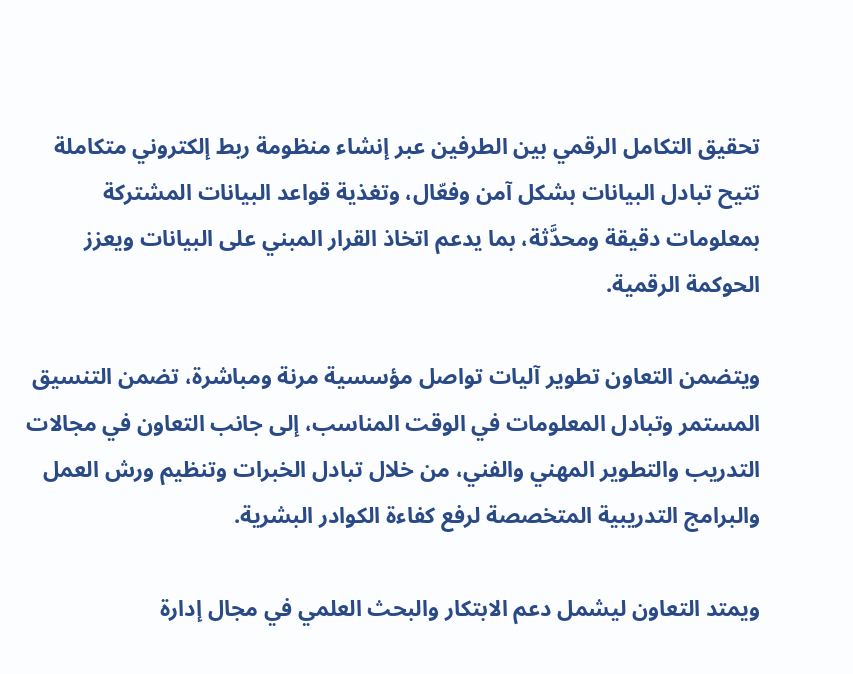تحقيق التكامل الرقمي بين الطرفين عبر إنشاء منظومة ربط إلكتروني متكاملة تتيح تبادل البيانات بشكل آمن وفعّال، وتغذية قواعد البيانات المشتركة بمعلومات دقيقة ومحدَّثة، بما يدعم اتخاذ القرار المبني على البيانات ويعزز الحوكمة الرقمية.

ويتضمن التعاون تطوير آليات تواصل مؤسسية مرنة ومباشرة، تضمن التنسيق المستمر وتبادل المعلومات في الوقت المناسب، إلى جانب التعاون في مجالات التدريب والتطوير المهني والفني، من خلال تبادل الخبرات وتنظيم ورش العمل والبرامج التدريبية المتخصصة لرفع كفاءة الكوادر البشرية.

ويمتد التعاون ليشمل دعم الابتكار والبحث العلمي في مجال إدارة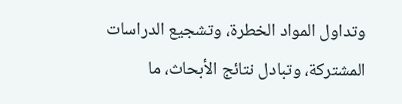وتداول المواد الخطرة، وتشجيع الدراسات المشتركة، وتبادل نتائج الأبحاث، ما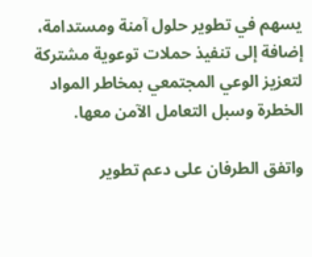يسهم في تطوير حلول آمنة ومستدامة، إضافة إلى تنفيذ حملات توعوية مشتركة لتعزيز الوعي المجتمعي بمخاطر المواد الخطرة وسبل التعامل الآمن معها.

واتفق الطرفان على دعم تطوير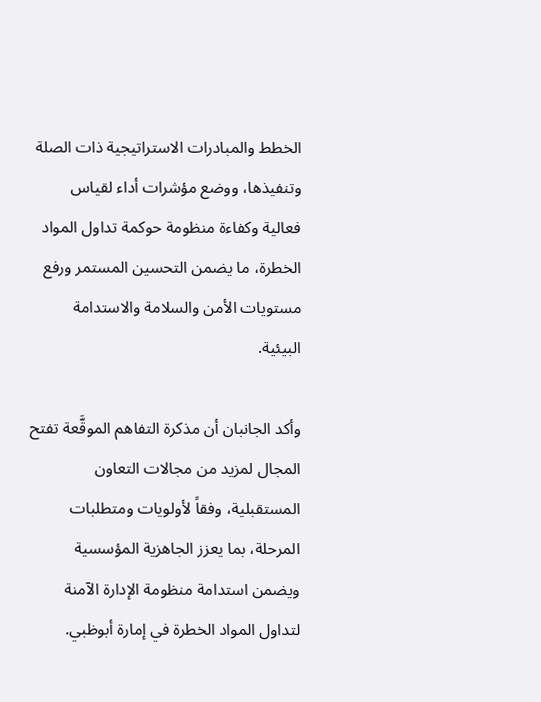الخطط والمبادرات الاستراتيجية ذات الصلة وتنفيذها، ووضع مؤشرات أداء لقياس فعالية وكفاءة منظومة حوكمة تداول المواد الخطرة، ما يضمن التحسين المستمر ورفع مستويات الأمن والسلامة والاستدامة البيئية.

وأكد الجانبان أن مذكرة التفاهم الموقَّعة تفتح المجال لمزيد من مجالات التعاون المستقبلية، وفقاً لأولويات ومتطلبات المرحلة، بما يعزز الجاهزية المؤسسية ويضمن استدامة منظومة الإدارة الآمنة لتداول المواد الخطرة في إمارة أبوظبي.